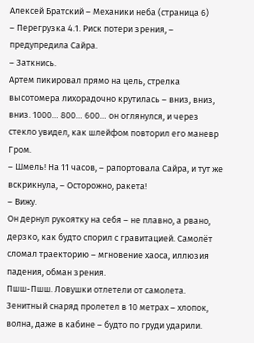Алексей Братский – Механики неба (страница 6)
– Перегрузка 4.1. Риск потери зрения, – предупредила Сайра.
– Заткнись.
Артем пикировал прямо на цель, стрелка высотомера лихорадочно крутилась – вниз, вниз, вниз. 1000… 800… 600… он оглянулся, и через стекло увидел, как шлейфом повторил его маневр Гром.
– Шмель! На 11 часов, – рапортовала Сайра, и тут же вскрикнула, – Осторожно, ракета!
– Вижу.
Он дернул рукоятку на себя – не плавно, а рвано, дерзко, как будто спорил с гравитацией. Самолёт сломал траекторию – мгновение хаоса, иллюзия падения, обман зрения.
Пшш-Пшш. Ловушки отлетели от самолета.
Зенитный снаряд пролетел в 10 метрах – хлопок, волна, даже в кабине – будто по груди ударили.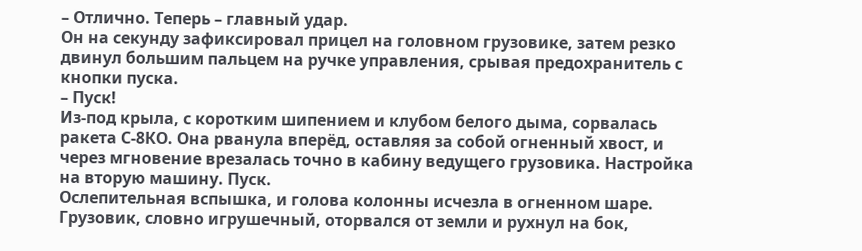– Отлично. Теперь – главный удар.
Он на секунду зафиксировал прицел на головном грузовике, затем резко двинул большим пальцем на ручке управления, срывая предохранитель с кнопки пуска.
– Пуск!
Из-под крыла, с коротким шипением и клубом белого дыма, сорвалась ракета С-8КО. Она рванула вперёд, оставляя за собой огненный хвост, и через мгновение врезалась точно в кабину ведущего грузовика. Настройка на вторую машину. Пуск.
Ослепительная вспышка, и голова колонны исчезла в огненном шаре. Грузовик, словно игрушечный, оторвался от земли и рухнул на бок,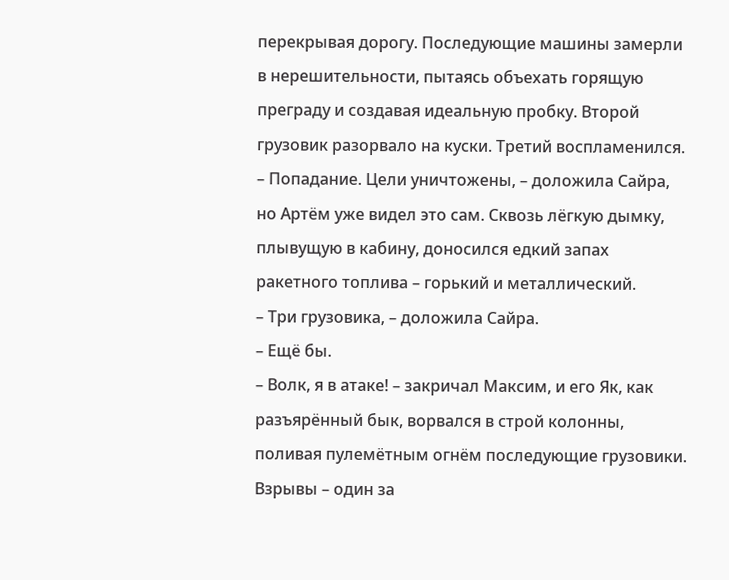перекрывая дорогу. Последующие машины замерли в нерешительности, пытаясь объехать горящую преграду и создавая идеальную пробку. Второй грузовик разорвало на куски. Третий воспламенился.
– Попадание. Цели уничтожены, – доложила Сайра, но Артём уже видел это сам. Сквозь лёгкую дымку, плывущую в кабину, доносился едкий запах ракетного топлива – горький и металлический.
– Три грузовика, – доложила Сайра.
– Ещё бы.
– Волк, я в атаке! – закричал Максим, и его Як, как разъярённый бык, ворвался в строй колонны, поливая пулемётным огнём последующие грузовики. Взрывы – один за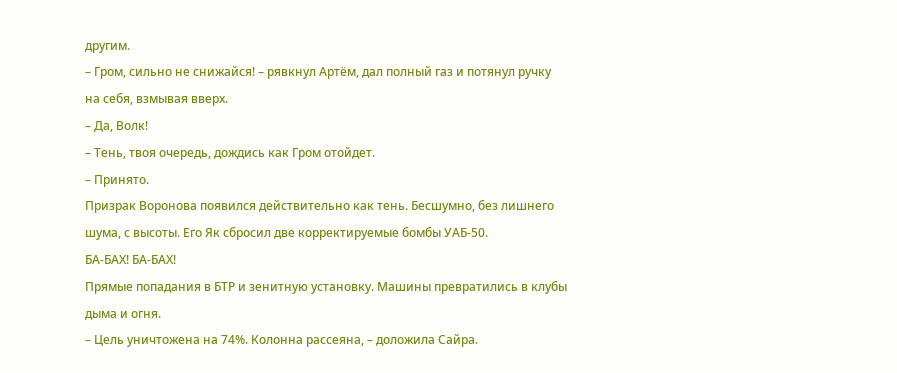другим.
– Гром, сильно не снижайся! – рявкнул Артём, дал полный газ и потянул ручку на себя, взмывая вверх.
– Да, Волк!
– Тень, твоя очередь, дождись как Гром отойдет.
– Принято.
Призрак Воронова появился действительно как тень. Бесшумно, без лишнего шума, с высоты. Его Як сбросил две корректируемые бомбы УАБ-50.
БА-БАХ! БА-БАХ!
Прямые попадания в БТР и зенитную установку. Машины превратились в клубы дыма и огня.
– Цель уничтожена на 74%. Колонна рассеяна, – доложила Сайра.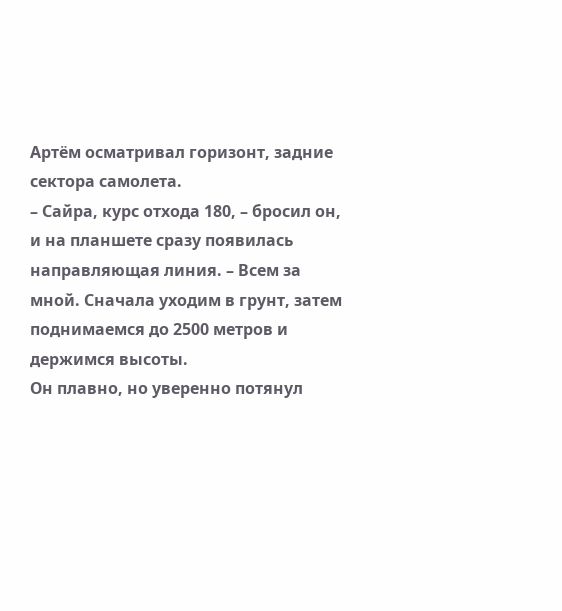Артём осматривал горизонт, задние сектора самолета.
– Сайра, курс отхода 180, – бросил он, и на планшете сразу появилась направляющая линия. – Всем за мной. Сначала уходим в грунт, затем поднимаемся до 2500 метров и держимся высоты.
Он плавно, но уверенно потянул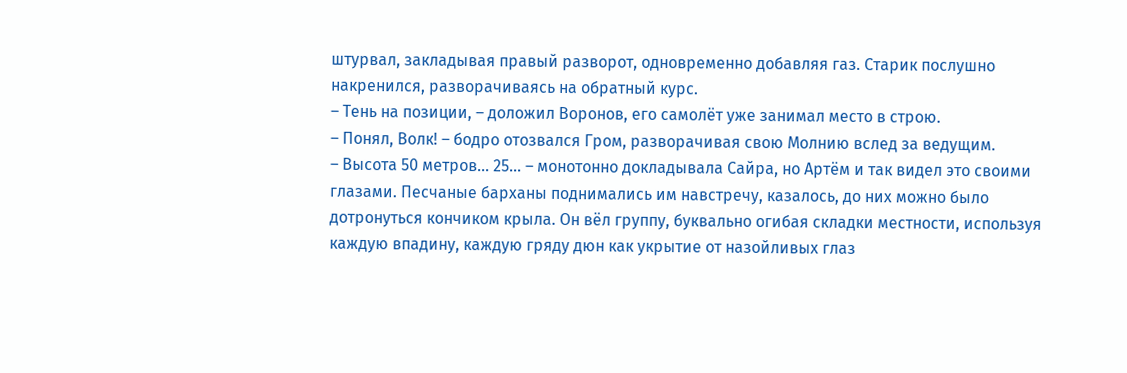штурвал, закладывая правый разворот, одновременно добавляя газ. Старик послушно накренился, разворачиваясь на обратный курс.
– Тень на позиции, – доложил Воронов, его самолёт уже занимал место в строю.
– Понял, Волк! – бодро отозвался Гром, разворачивая свою Молнию вслед за ведущим.
– Высота 50 метров… 25… – монотонно докладывала Сайра, но Артём и так видел это своими глазами. Песчаные барханы поднимались им навстречу, казалось, до них можно было дотронуться кончиком крыла. Он вёл группу, буквально огибая складки местности, используя каждую впадину, каждую гряду дюн как укрытие от назойливых глаз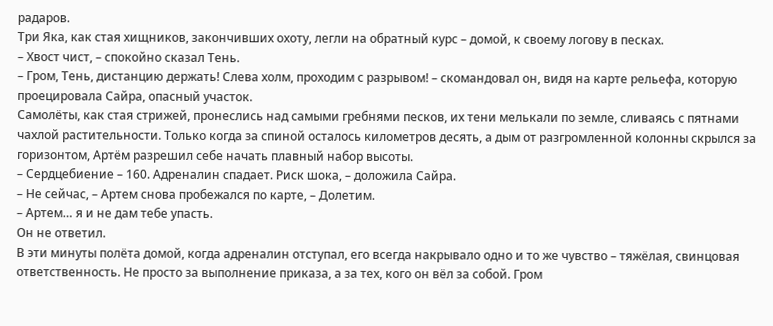радаров.
Три Яка, как стая хищников, закончивших охоту, легли на обратный курс – домой, к своему логову в песках.
– Хвост чист, – спокойно сказал Тень.
– Гром, Тень, дистанцию держать! Слева холм, проходим с разрывом! – скомандовал он, видя на карте рельефа, которую проецировала Сайра, опасный участок.
Самолёты, как стая стрижей, пронеслись над самыми гребнями песков, их тени мелькали по земле, сливаясь с пятнами чахлой растительности. Только когда за спиной осталось километров десять, а дым от разгромленной колонны скрылся за горизонтом, Артём разрешил себе начать плавный набор высоты.
– Сердцебиение – 160. Адреналин спадает. Риск шока, – доложила Сайра.
– Не сейчас, – Артем снова пробежался по карте, – Долетим.
– Артем… я и не дам тебе упасть.
Он не ответил.
В эти минуты полёта домой, когда адреналин отступал, его всегда накрывало одно и то же чувство – тяжёлая, свинцовая ответственность. Не просто за выполнение приказа, а за тех, кого он вёл за собой. Гром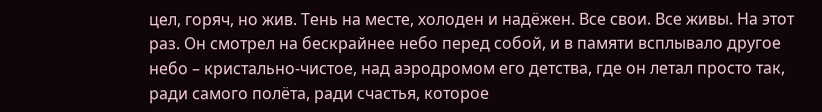цел, горяч, но жив. Тень на месте, холоден и надёжен. Все свои. Все живы. На этот раз. Он смотрел на бескрайнее небо перед собой, и в памяти всплывало другое небо – кристально-чистое, над аэродромом его детства, где он летал просто так, ради самого полёта, ради счастья, которое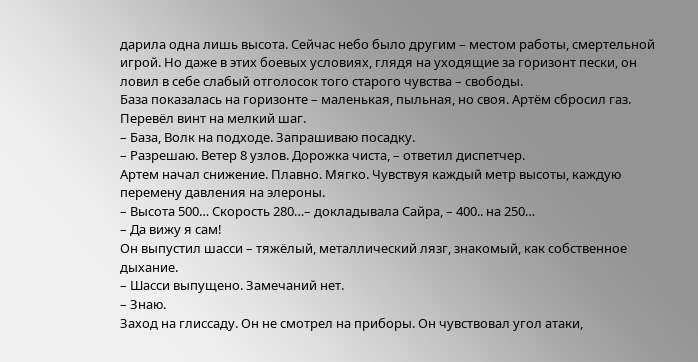дарила одна лишь высота. Сейчас небо было другим – местом работы, смертельной игрой. Но даже в этих боевых условиях, глядя на уходящие за горизонт пески, он ловил в себе слабый отголосок того старого чувства – свободы.
База показалась на горизонте – маленькая, пыльная, но своя. Артём сбросил газ. Перевёл винт на мелкий шаг.
– База, Волк на подходе. Запрашиваю посадку.
– Разрешаю. Ветер 8 узлов. Дорожка чиста, – ответил диспетчер.
Артем начал снижение. Плавно. Мягко. Чувствуя каждый метр высоты, каждую перемену давления на элероны.
– Высота 500… Скорость 280…– докладывала Сайра, – 400.. на 250…
– Да вижу я сам!
Он выпустил шасси – тяжёлый, металлический лязг, знакомый, как собственное дыхание.
– Шасси выпущено. Замечаний нет.
– Знаю.
Заход на глиссаду. Он не смотрел на приборы. Он чувствовал угол атаки,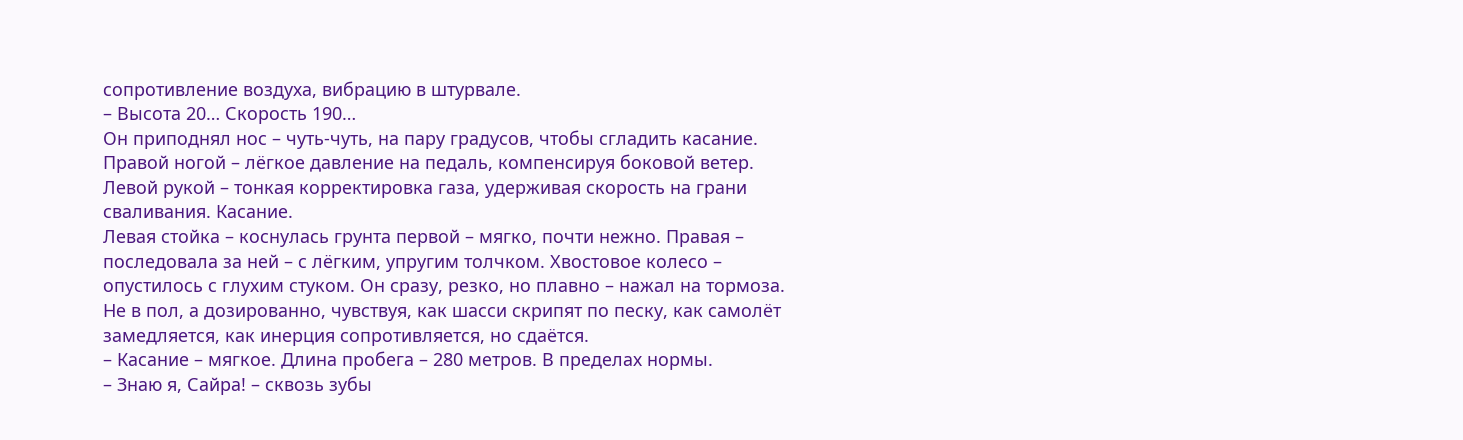сопротивление воздуха, вибрацию в штурвале.
– Высота 20… Скорость 190…
Он приподнял нос – чуть-чуть, на пару градусов, чтобы сгладить касание. Правой ногой – лёгкое давление на педаль, компенсируя боковой ветер. Левой рукой – тонкая корректировка газа, удерживая скорость на грани сваливания. Касание.
Левая стойка – коснулась грунта первой – мягко, почти нежно. Правая – последовала за ней – с лёгким, упругим толчком. Хвостовое колесо – опустилось с глухим стуком. Он сразу, резко, но плавно – нажал на тормоза. Не в пол, а дозированно, чувствуя, как шасси скрипят по песку, как самолёт замедляется, как инерция сопротивляется, но сдаётся.
– Касание – мягкое. Длина пробега – 280 метров. В пределах нормы.
– Знаю я, Сайра! – сквозь зубы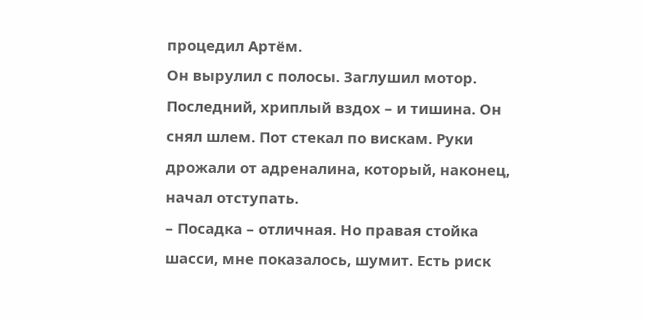процедил Артём.
Он вырулил с полосы. Заглушил мотор. Последний, хриплый вздох – и тишина. Он снял шлем. Пот стекал по вискам. Руки дрожали от адреналина, который, наконец, начал отступать.
– Посадка – отличная. Но правая стойка шасси, мне показалось, шумит. Есть риск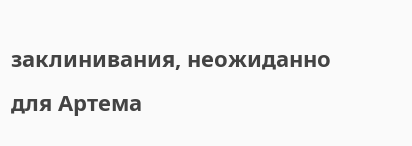заклинивания, неожиданно для Артема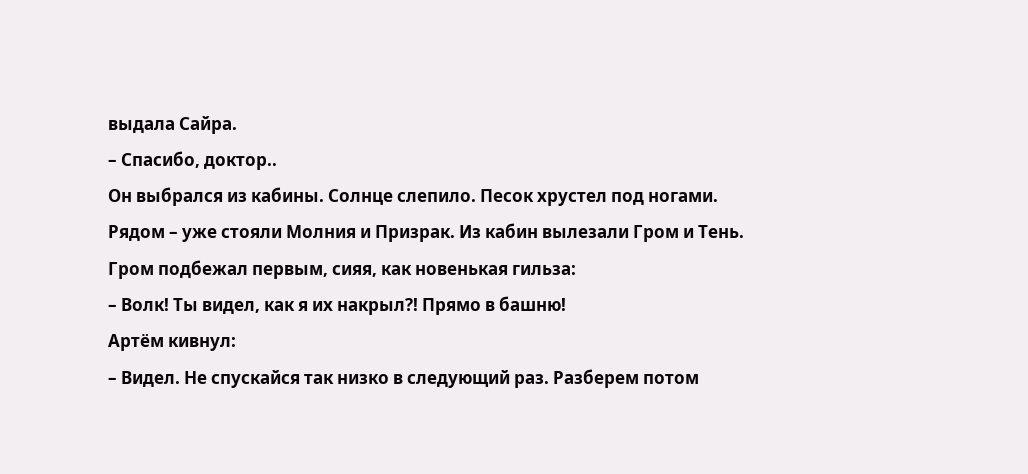выдала Сайра.
– Спасибо, доктор..
Он выбрался из кабины. Солнце слепило. Песок хрустел под ногами.
Рядом – уже стояли Молния и Призрак. Из кабин вылезали Гром и Тень.
Гром подбежал первым, сияя, как новенькая гильза:
– Волк! Ты видел, как я их накрыл?! Прямо в башню!
Артём кивнул:
– Видел. Не спускайся так низко в следующий раз. Разберем потом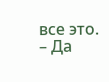все это.
– Да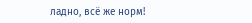ладно, всё же норм!